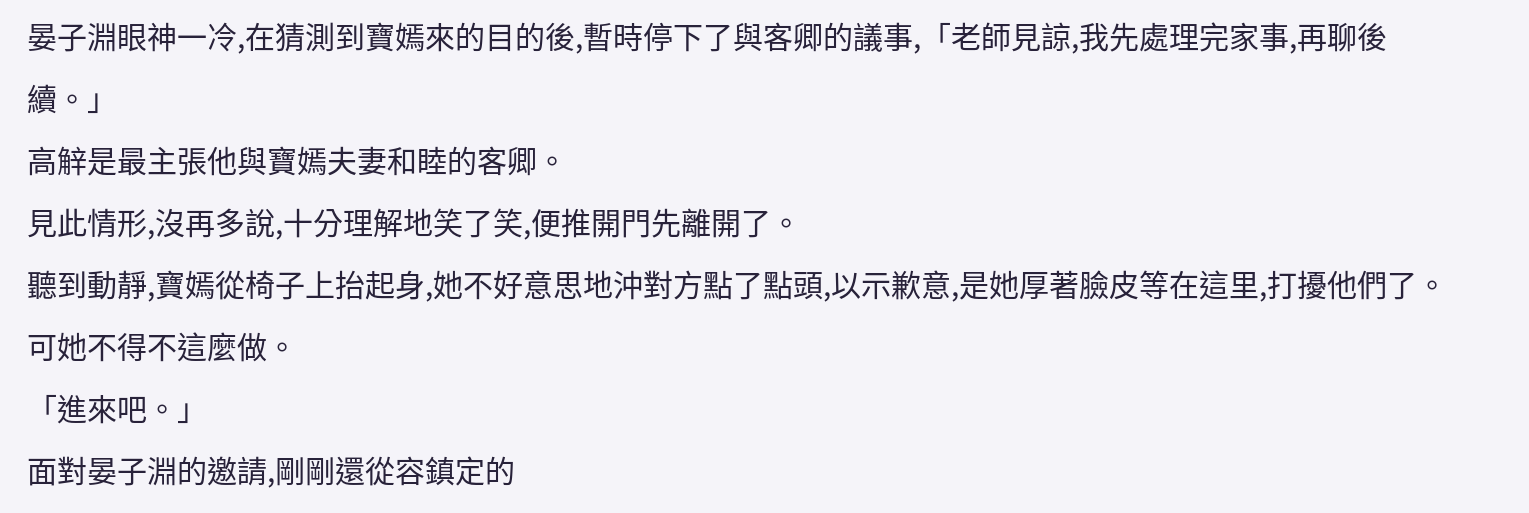晏子淵眼神一冷,在猜測到寶嫣來的目的後,暫時停下了與客卿的議事,「老師見諒,我先處理完家事,再聊後續。」
高觪是最主張他與寶嫣夫妻和睦的客卿。
見此情形,沒再多說,十分理解地笑了笑,便推開門先離開了。
聽到動靜,寶嫣從椅子上抬起身,她不好意思地沖對方點了點頭,以示歉意,是她厚著臉皮等在這里,打擾他們了。
可她不得不這麼做。
「進來吧。」
面對晏子淵的邀請,剛剛還從容鎮定的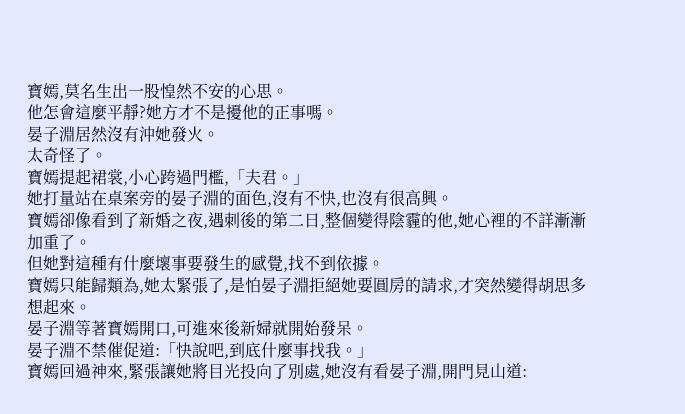寶嫣,莫名生出一股惶然不安的心思。
他怎會這麼平靜?她方才不是擾他的正事嗎。
晏子淵居然沒有沖她發火。
太奇怪了。
寶嫣提起裙裳,小心跨過門檻,「夫君。」
她打量站在桌案旁的晏子淵的面色,沒有不快,也沒有很高興。
寶嫣卻像看到了新婚之夜,遇刺後的第二日,整個變得陰霾的他,她心裡的不詳漸漸加重了。
但她對這種有什麼壞事要發生的感覺,找不到依據。
寶嫣只能歸類為,她太緊張了,是怕晏子淵拒絕她要圓房的請求,才突然變得胡思多想起來。
晏子淵等著寶嫣開口,可進來後新婦就開始發呆。
晏子淵不禁催促道:「快說吧,到底什麼事找我。」
寶嫣回過神來,緊張讓她將目光投向了別處,她沒有看晏子淵,開門見山道: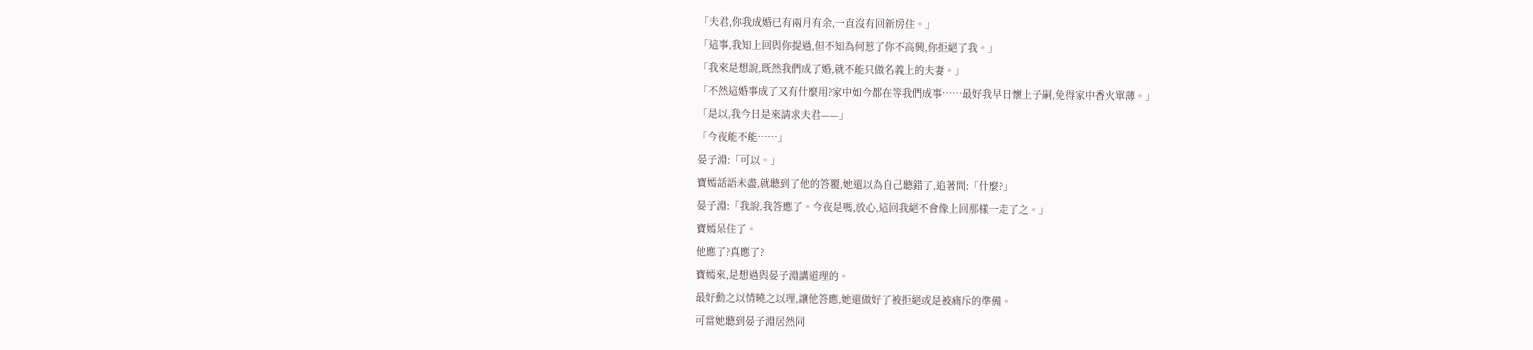「夫君,你我成婚已有兩月有余,一直沒有回新房住。」
「這事,我知上回與你提過,但不知為何惹了你不高興,你拒絕了我。」
「我來是想說,既然我們成了婚,就不能只做名義上的夫妻。」
「不然這婚事成了又有什麼用?家中如今都在等我們成事……最好我早日懷上子嗣,免得家中香火單薄。」
「是以,我今日是來請求夫君——」
「今夜能不能……」
晏子淵:「可以。」
寶嫣話語未盡,就聽到了他的答覆,她還以為自己聽錯了,追著問:「什麼?」
晏子淵:「我說,我答應了。今夜是嗎,放心,這回我絕不會像上回那樣一走了之。」
寶嫣呆住了。
他應了?真應了?
寶嫣來,是想過與晏子淵講道理的。
最好動之以情曉之以理,讓他答應,她還做好了被拒絕或是被痛斥的準備。
可當她聽到晏子淵居然同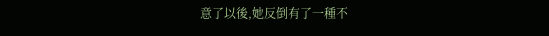意了以後,她反倒有了一種不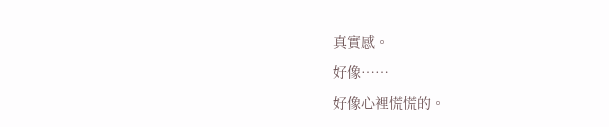真實感。
好像……
好像心裡慌慌的。